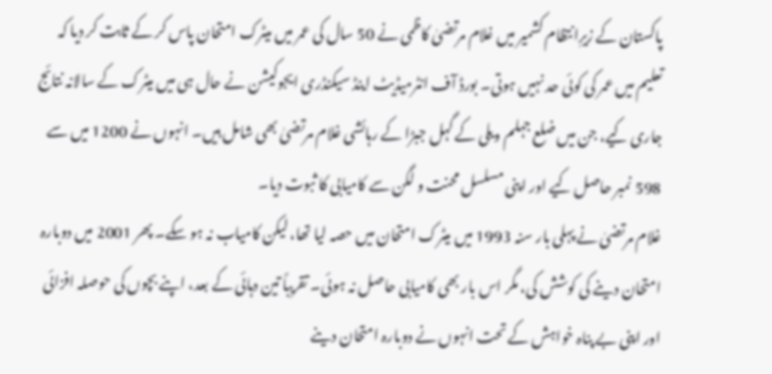پاکستان کے زیرِانتظام کشمیر میں غلام مرتضیٰ کاظمی نے 50 سال کی عمر میں میٹرک امتحان پاس کر کے ثابت کر دیا کہ تعلیم میں عمر کی کوئی حد نہیں ہوتی۔ بورڈ آف انٹرمیڈیٹ اینڈ سیکنڈری ایجوکیشن نے حال ہی میں میٹرک کے سالانہ نتائج جاری کیے، جن میں ضلع جہلم ویلی کے گہل جبڑا کے رہائشی غلام مرتضیٰ بھی شامل ہیں۔ انہوں نے 1200 میں سے 598 نمبر حاصل کیے اور اپنی مسلسل محنت و لگن سے کامیابی کا ثبوت دیا۔
غلام مرتضیٰ نے پہلی بار سنہ 1993 میں میٹرک امتحان میں حصہ لیا تھا، لیکن کامیاب نہ ہو سکے۔ پھر 2001 میں دوبارہ امتحان دینے کی کوشش کی، مگر اس بار بھی کامیابی حاصل نہ ہوئی۔ تقریباً تین دہائی کے بعد، اپنے بچوں کی حوصلہ افزائی اور اپنی بے پناہ خواہش کے تحت انہوں نے دوبارہ امتحان دینے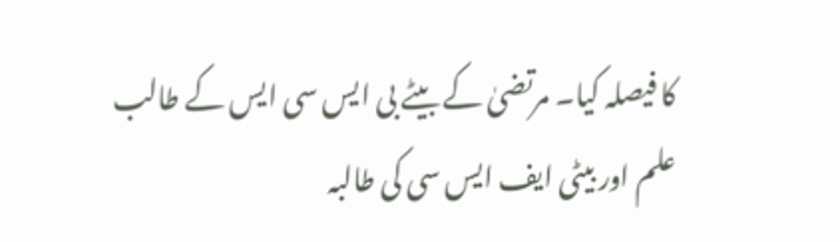کا فیصلہ کیا۔ مرتضیٰ کے بیٹے بی ایس سی ایس کے طالب علم اور بیٹی ایف ایس سی کی طالبہ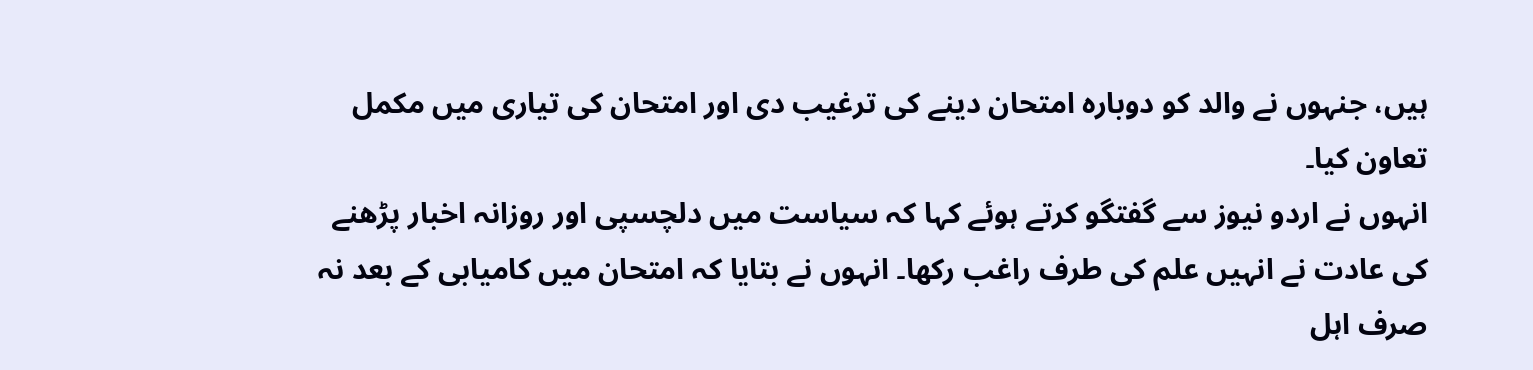ہیں، جنہوں نے والد کو دوبارہ امتحان دینے کی ترغیب دی اور امتحان کی تیاری میں مکمل تعاون کیا۔
انہوں نے اردو نیوز سے گفتگو کرتے ہوئے کہا کہ سیاست میں دلچسپی اور روزانہ اخبار پڑھنے کی عادت نے انہیں علم کی طرف راغب رکھا۔ انہوں نے بتایا کہ امتحان میں کامیابی کے بعد نہ صرف اہل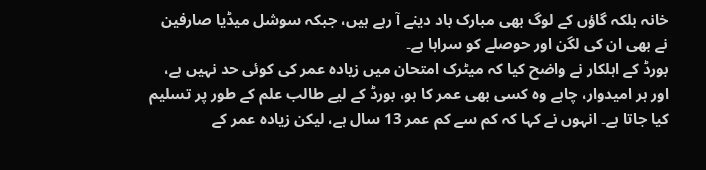خانہ بلکہ گاؤں کے لوگ بھی مبارک باد دینے آ رہے ہیں، جبکہ سوشل میڈیا صارفین نے بھی ان کی لگن اور حوصلے کو سراہا ہے۔
بورڈ کے اہلکار نے واضح کیا کہ میٹرک امتحان میں زیادہ عمر کی کوئی حد نہیں ہے، اور ہر امیدوار، چاہے وہ کسی بھی عمر کا ہو، بورڈ کے لیے طالب علم کے طور پر تسلیم کیا جاتا ہے۔ انہوں نے کہا کہ کم سے کم عمر 13 سال ہے، لیکن زیادہ عمر کے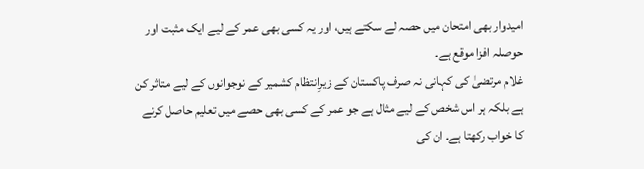امیدوار بھی امتحان میں حصہ لے سکتے ہیں، اور یہ کسی بھی عمر کے لیے ایک مثبت اور حوصلہ افزا موقع ہے۔
غلام مرتضیٰ کی کہانی نہ صرف پاکستان کے زیرِانتظام کشمیر کے نوجوانوں کے لیے متاثر کن ہے بلکہ ہر اس شخص کے لیے مثال ہے جو عمر کے کسی بھی حصے میں تعلیم حاصل کرنے کا خواب رکھتا ہے۔ ان کی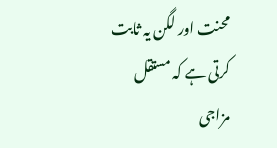محنت اور لگن یہ ثابت کرتی ہے کہ مستقل مزاجی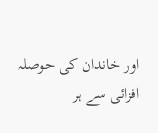اور خاندان کی حوصلہ افزائی سے ہر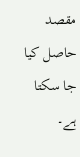مقصد حاصل کیا جا سکتا ہے۔